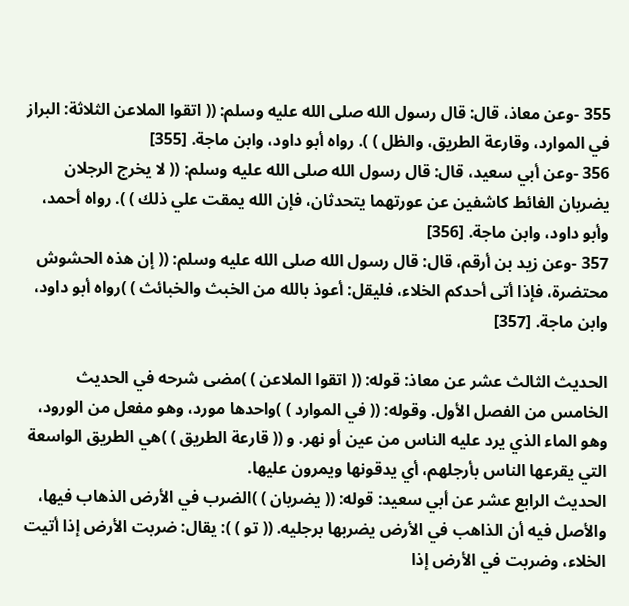355 -وعن معاذ، قال: قال رسول الله صلى الله عليه وسلم: (( اتقوا الملاعن الثلاثة: البراز في الموارد، وقارعة الطريق، والظل ) ). رواه أبو داود، وابن ماجة. [355]
356 -وعن أبي سعيد، قال: قال رسول الله صلى الله عليه وسلم: (( لا يخرج الرجلان يضربان الغائط كاشفين عن عورتهما يتحدثان، فإن الله يمقت علي ذلك ) ). رواه أحمد، وأبو داود، وابن ماجة. [356]
357 -وعن زيد بن أرقم، قال: قال رسول الله صلى الله عليه وسلم: (( إن هذه الحشوش محتضرة، فإذا أتى أحدكم الخلاء، فليقل: أعوذ بالله من الخبث والخبائث ) )رواه أبو داود، وابن ماجة. [357]

الحديث الثالث عشر عن معاذ: قوله: (( اتقوا الملاعن ) )مضى شرحه في الحديث الخامس من الفصل الأول. وقوله: (( في الموارد ) )واحدها مورد، وهو مفعل من الورود، وهو الماء الذي يرد عليه الناس من عين أو نهر. و (( قارعة الطريق ) )هي الطريق الواسعة التي يقرعها الناس بأرجلهم، أي يدقونها ويمرون عليها.
الحديث الرابع عشر عن أبي سعيد: قوله: (( يضربان ) )الضرب في الأرض الذهاب فيها، والأصل فيه أن الذاهب في الأرض يضربها برجليه. (( تو ) ): يقال: ضربت الأرض إذا أتيت الخلاء، وضربت في الأرض إذا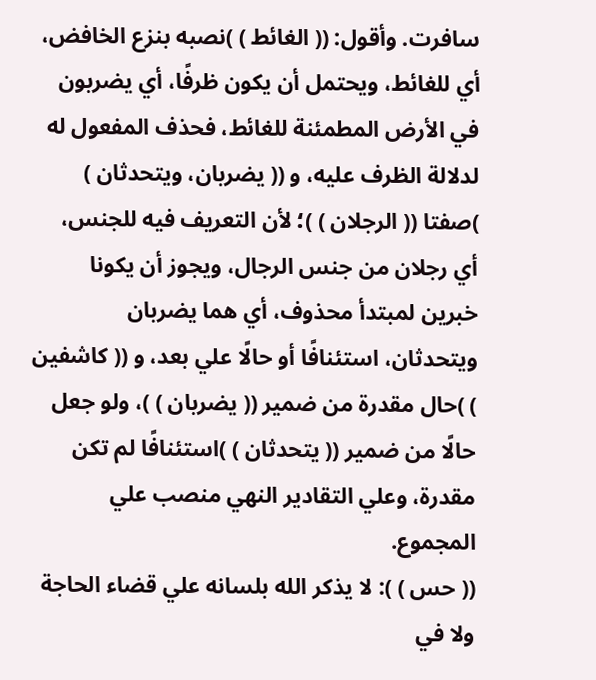سافرت. وأقول: (( الغائط ) )نصبه بنزع الخافض، أي للغائط، ويحتمل أن يكون ظرفًا، أي يضربون في الأرض المطمئنة للغائط، فحذف المفعول له لدلالة الظرف عليه، و (( يضربان، ويتحدثان ) )صفتا (( الرجلان ) )؛ لأن التعريف فيه للجنس، أي رجلان من جنس الرجال، ويجوز أن يكونا خبرين لمبتدأ محذوف، أي هما يضربان ويتحدثان، استئنافًا أو حالًا علي بعد، و (( كاشفين ) )حال مقدرة من ضمير (( يضربان ) )، ولو جعل حالًا من ضمير (( يتحدثان ) )استئنافًا لم تكن مقدرة، وعلي التقادير النهي منصب علي المجموع.
(( حس ) ): لا يذكر الله بلسانه علي قضاء الحاجة ولا في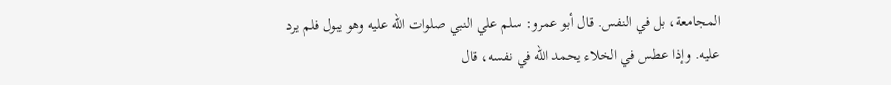المجامعة، بل في النفس. قال أبو عمرو: سلم علي النبي صلوات الله عليه وهو يبول فلم يرد عليه. وإذا عطس في الخلاء يحمد الله في نفسه، قال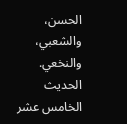الحسن، والشعبي، والنخعي.
الحديث الخامس عشر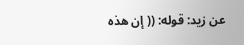عن زيد: قوله: (( إن هذه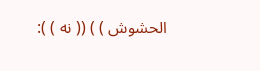الحشوش ) ) (( نه ) ):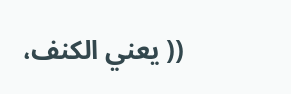(( يعني الكنف،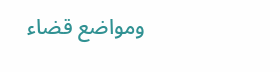ومواضع قضاء